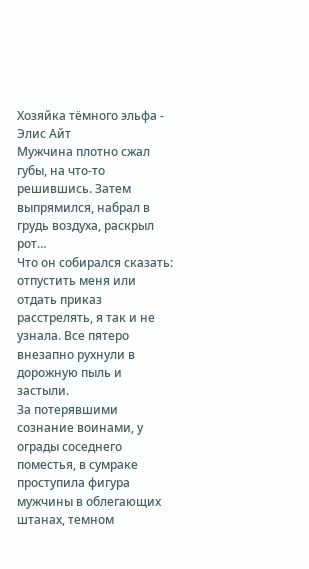Хозяйка тёмного эльфа - Элис Айт
Мужчина плотно сжал губы, на что-то решившись. Затем выпрямился, набрал в грудь воздуха, раскрыл рот…
Что он собирался сказать: отпустить меня или отдать приказ расстрелять, я так и не узнала. Все пятеро внезапно рухнули в дорожную пыль и застыли.
За потерявшими сознание воинами, у ограды соседнего поместья, в сумраке проступила фигура мужчины в облегающих штанах, темном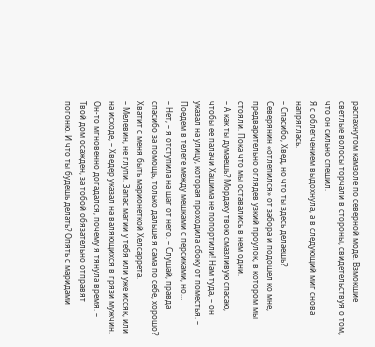распахнутом камзоле по северной моде. Взмокшие светлые волосы торчали в стороны, свидетельствуя о том, что он сильно спешил.
Я с облегчением выдохнула, а в следующий миг снова напряглась.
– Спасибо, Хвед, но что ты здесь делаешь?
Северянин «отлепился» от забора и подошел ко мне, предварительно оглядев узкий проулок, в котором мы стояли. Пока что мы оставались в нем одни.
– А как ты думаешь? Мордаху твою смазливую спасаю, чтобы ее палачи Хашима не попортили! Нам туда, – он указал на улицу, которая проходила сбоку от поместья. – Поедем в телеге между мешками с персиками, но…
– Нет, – я отступила на шаг от него. – Слушай, правда спасибо за помощь, только дальше я сама по себе, хорошо? Хватит с меня быть марионеткой Хелсаррета.
– Мелевин, не глупи. Запас магии у тебя или уже иссяк, или на исходе, – Хведер указал на валяющихся в грязи мужчин. Он-то мгновенно догадался, почему я тянула время. – Твой дом осажден, за тобой обязательно отправят погоню. И что ты будешь делать? Опять с маридами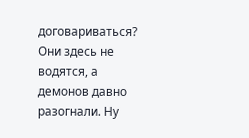договариваться? Они здесь не водятся, а демонов давно разогнали. Ну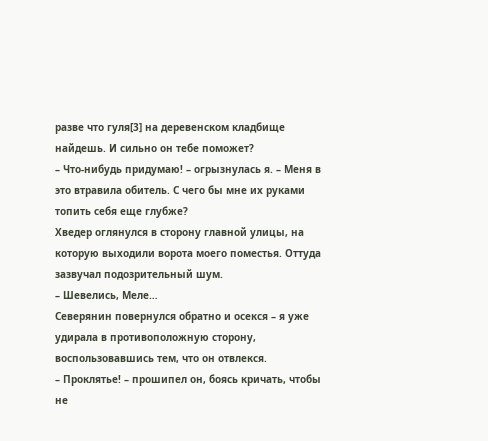разве что гуля[3] на деревенском кладбище найдешь. И сильно он тебе поможет?
– Что-нибудь придумаю! – огрызнулась я. – Меня в это втравила обитель. С чего бы мне их руками топить себя еще глубже?
Хведер оглянулся в сторону главной улицы, на которую выходили ворота моего поместья. Оттуда зазвучал подозрительный шум.
– Шевелись, Меле…
Северянин повернулся обратно и осекся – я уже удирала в противоположную сторону, воспользовавшись тем, что он отвлекся.
– Проклятье! – прошипел он, боясь кричать, чтобы не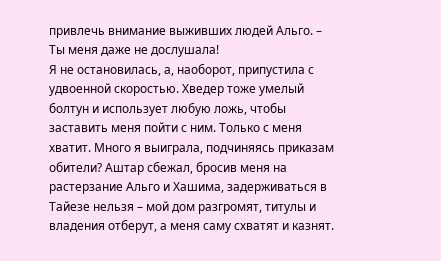привлечь внимание выживших людей Альго. – Ты меня даже не дослушала!
Я не остановилась, а, наоборот, припустила с удвоенной скоростью. Хведер тоже умелый болтун и использует любую ложь, чтобы заставить меня пойти с ним. Только с меня хватит. Много я выиграла, подчиняясь приказам обители? Аштар сбежал, бросив меня на растерзание Альго и Хашима, задерживаться в Тайезе нельзя – мой дом разгромят, титулы и владения отберут, а меня саму схватят и казнят.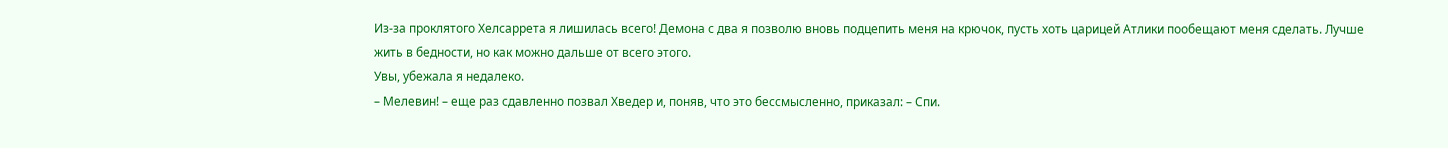Из-за проклятого Хелсаррета я лишилась всего! Демона с два я позволю вновь подцепить меня на крючок, пусть хоть царицей Атлики пообещают меня сделать. Лучше жить в бедности, но как можно дальше от всего этого.
Увы, убежала я недалеко.
– Мелевин! – еще раз сдавленно позвал Хведер и, поняв, что это бессмысленно, приказал: – Спи.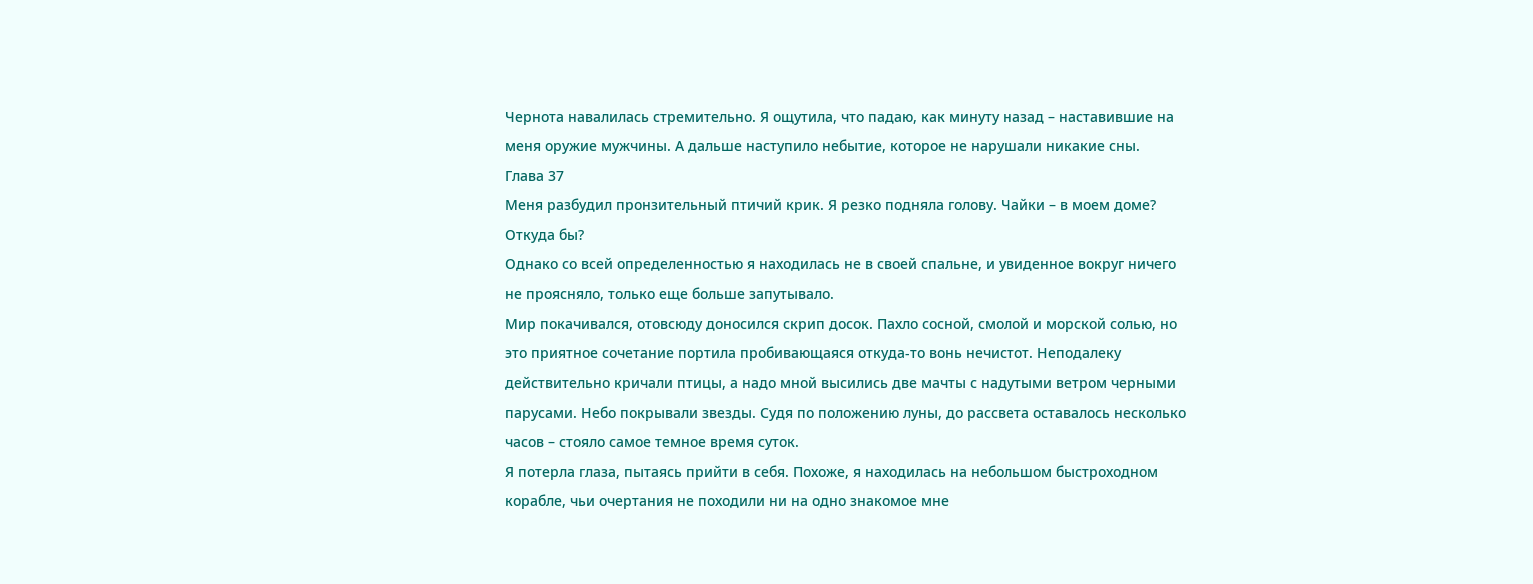Чернота навалилась стремительно. Я ощутила, что падаю, как минуту назад – наставившие на меня оружие мужчины. А дальше наступило небытие, которое не нарушали никакие сны.
Глава 37
Меня разбудил пронзительный птичий крик. Я резко подняла голову. Чайки – в моем доме? Откуда бы?
Однако со всей определенностью я находилась не в своей спальне, и увиденное вокруг ничего не проясняло, только еще больше запутывало.
Мир покачивался, отовсюду доносился скрип досок. Пахло сосной, смолой и морской солью, но это приятное сочетание портила пробивающаяся откуда-то вонь нечистот. Неподалеку действительно кричали птицы, а надо мной высились две мачты с надутыми ветром черными парусами. Небо покрывали звезды. Судя по положению луны, до рассвета оставалось несколько часов – стояло самое темное время суток.
Я потерла глаза, пытаясь прийти в себя. Похоже, я находилась на небольшом быстроходном корабле, чьи очертания не походили ни на одно знакомое мне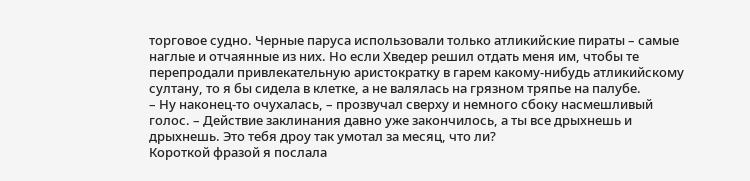торговое судно. Черные паруса использовали только атликийские пираты – самые наглые и отчаянные из них. Но если Хведер решил отдать меня им, чтобы те перепродали привлекательную аристократку в гарем какому-нибудь атликийскому султану, то я бы сидела в клетке, а не валялась на грязном тряпье на палубе.
– Ну наконец-то очухалась, – прозвучал сверху и немного сбоку насмешливый голос. – Действие заклинания давно уже закончилось, а ты все дрыхнешь и дрыхнешь. Это тебя дроу так умотал за месяц, что ли?
Короткой фразой я послала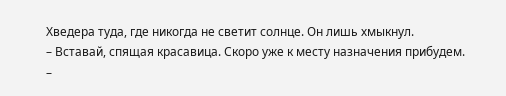Хведера туда, где никогда не светит солнце. Он лишь хмыкнул.
– Вставай, спящая красавица. Скоро уже к месту назначения прибудем.
–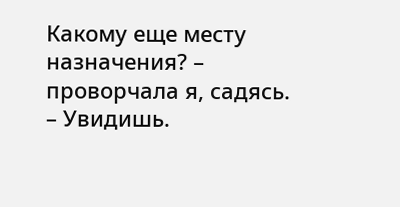Какому еще месту назначения? – проворчала я, садясь.
– Увидишь.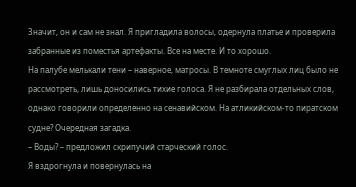Значит, он и сам не знал. Я пригладила волосы, одернула платье и проверила забранные из поместья артефакты. Все на месте. И то хорошо.
На палубе мелькали тени – наверное, матросы. В темноте смуглых лиц было не рассмотреть, лишь доносились тихие голоса. Я не разбирала отдельных слов, однако говорили определенно на сенавийском. На атликийском-то пиратском судне? Очередная загадка.
– Воды? – предложил скрипучий старческий голос.
Я вздрогнула и повернулась на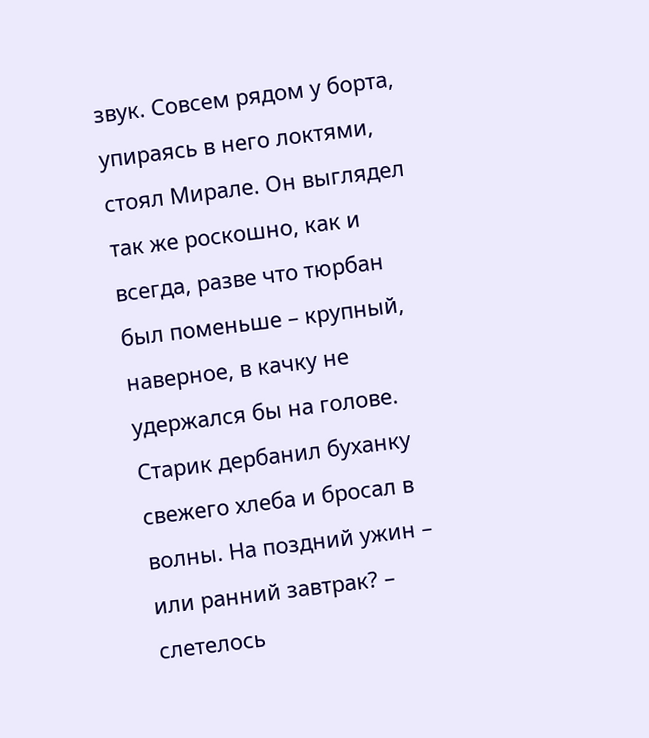звук. Совсем рядом у борта, упираясь в него локтями, стоял Мирале. Он выглядел так же роскошно, как и всегда, разве что тюрбан был поменьше – крупный, наверное, в качку не удержался бы на голове.
Старик дербанил буханку свежего хлеба и бросал в волны. На поздний ужин – или ранний завтрак? – слетелось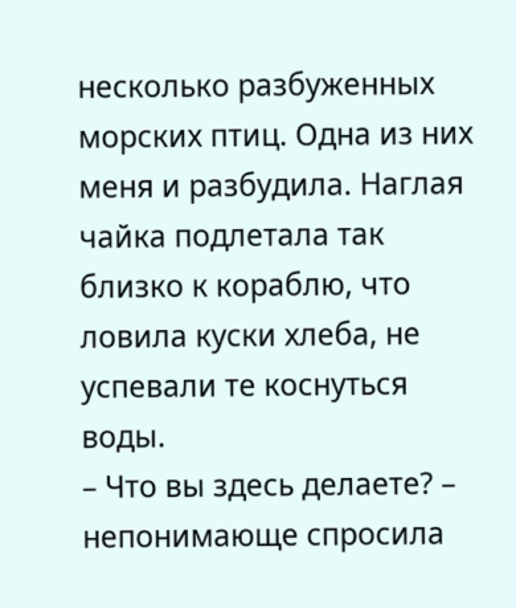несколько разбуженных морских птиц. Одна из них меня и разбудила. Наглая чайка подлетала так близко к кораблю, что ловила куски хлеба, не успевали те коснуться воды.
– Что вы здесь делаете? – непонимающе спросила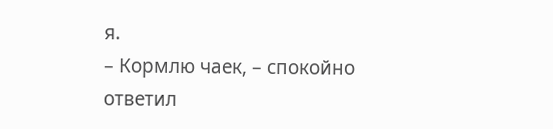я.
– Кормлю чаек, – спокойно ответил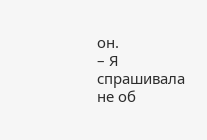он.
– Я спрашивала не об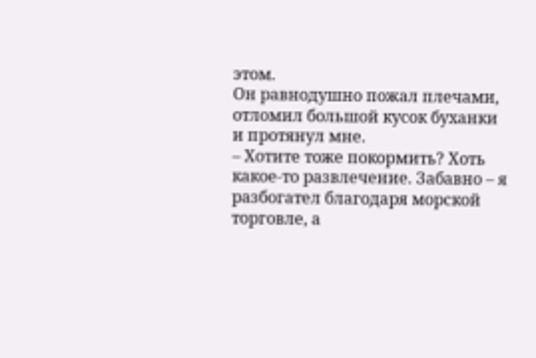этом.
Он равнодушно пожал плечами, отломил большой кусок буханки и протянул мне.
– Хотите тоже покормить? Хоть какое-то развлечение. Забавно – я разбогател благодаря морской торговле, а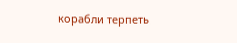корабли терпеть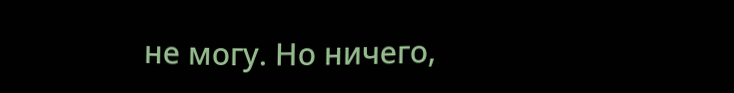не могу. Но ничего,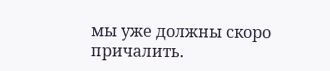мы уже должны скоро причалить.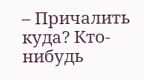– Причалить куда? Кто-нибудь